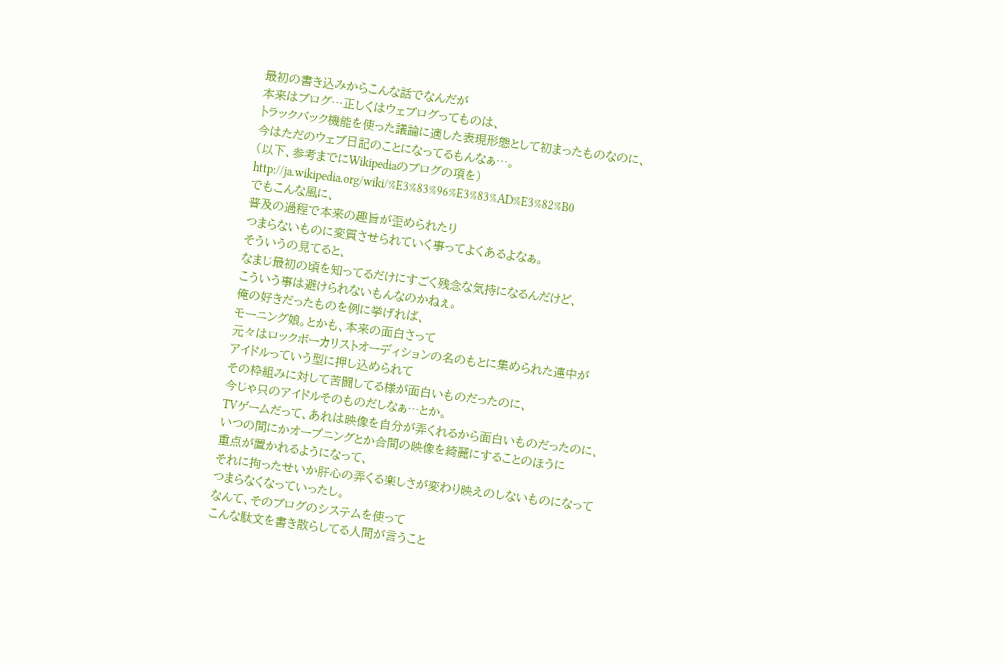最初の書き込みからこんな話でなんだが
本来はブログ…正しくはウェブログってものは、
トラックバック機能を使った議論に適した表現形態として初まったものなのに、
今はただのウェブ日記のことになってるもんなぁ…。
(以下、参考までにWikipediaのブログの項を)
http://ja.wikipedia.org/wiki/%E3%83%96%E3%83%AD%E3%82%B0
でもこんな風に、
普及の過程で本来の趣旨が歪められたり
つまらないものに変質させられていく事ってよくあるよなぁ。
そういうの見てると、
なまじ最初の頃を知ってるだけにすごく残念な気持になるんだけど、
こういう事は避けられないもんなのかねぇ。
俺の好きだったものを例に挙げれば、
モーニング娘。とかも、本来の面白さって
元々はロックボーカリストオーディションの名のもとに集められた連中が
アイドルっていう型に押し込められて
その枠組みに対して苦闘してる様が面白いものだったのに、
今じゃ只のアイドルそのものだしなぁ…とか。
TVゲームだって、あれは映像を自分が弄くれるから面白いものだったのに、
いつの間にかオープニングとか合間の映像を綺麗にすることのほうに
重点が置かれるようになって、
それに拘ったせいか肝心の弄くる楽しさが変わり映えのしないものになって
つまらなくなっていったし。
なんて、そのブログのシステムを使って
こんな駄文を書き散らしてる人間が言うこと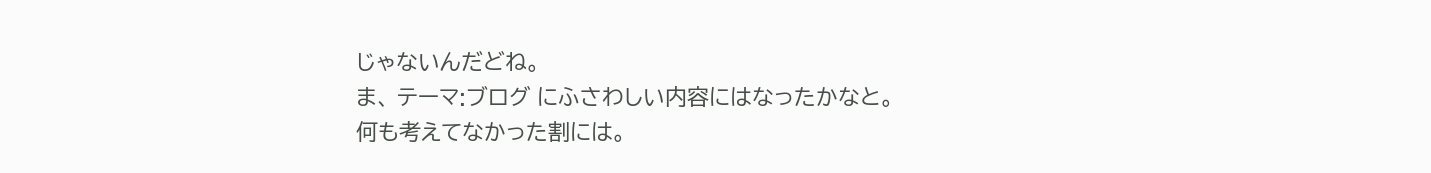じゃないんだどね。
ま、 テーマ:ブログ にふさわしい内容にはなったかなと。
何も考えてなかった割には。